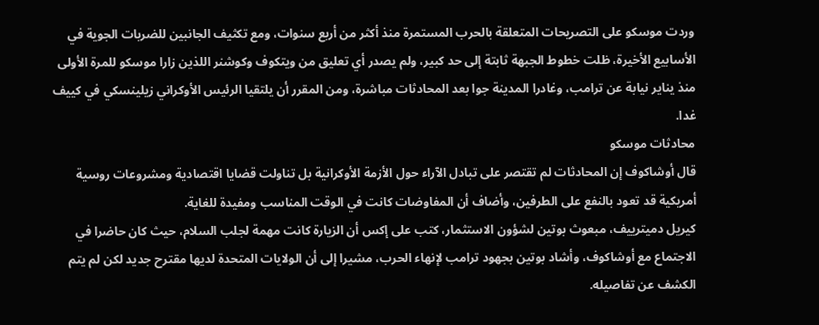وردت موسكو على التصريحات المتعلقة بالحرب المستمرة منذ أكثر من أربع سنوات، ومع تكثيف الجانبين للضربات الجوية في الأسابيع الأخيرة، ظلت خطوط الجبهة ثابتة إلى حد كبير، ولم يصدر أي تعليق من ويتكوف وكوشنر اللذين زارا موسكو للمرة الأولى منذ يناير نيابة عن ترامب، وغادرا المدينة جوا بعد المحادثات مباشرة، ومن المقرر أن يلتقيا الرئيس الأوكراني زيلينسكي في كييف غدا.
محادثات موسكو
قال أوشاكوف إن المحادثات لم تقتصر على تبادل الآراء حول الأزمة الأوكرانية بل تناولت قضايا اقتصادية ومشروعات روسية أمريكية قد تعود بالنفع على الطرفين، وأضاف أن المفاوضات كانت في الوقت المناسب ومفيدة للغاية.
كيريل دميترييف، مبعوث بوتين لشؤون الاستثمار، كتب على إكس أن الزيارة كانت مهمة لجلب السلام، حيث كان حاضرا في الاجتماع مع أوشاكوف، وأشاد بوتين بجهود ترامب لإنهاء الحرب، مشيرا إلى أن الولايات المتحدة لديها مقترح جديد لكن لم يتم الكشف عن تفاصيله.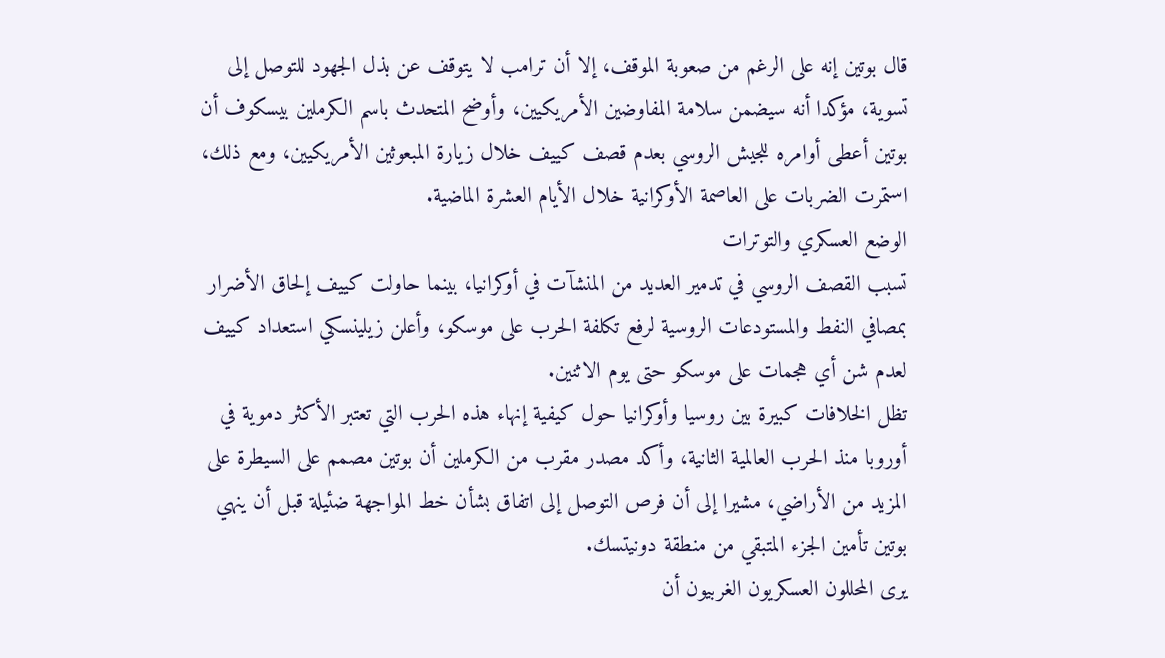قال بوتين إنه على الرغم من صعوبة الموقف، إلا أن ترامب لا يتوقف عن بذل الجهود للتوصل إلى تسوية، مؤكدا أنه سيضمن سلامة المفاوضين الأمريكيين، وأوضح المتحدث باسم الكرملين بيسكوف أن بوتين أعطى أوامره للجيش الروسي بعدم قصف كييف خلال زيارة المبعوثين الأمريكيين، ومع ذلك، استمرت الضربات على العاصمة الأوكرانية خلال الأيام العشرة الماضية.
الوضع العسكري والتوترات
تسبب القصف الروسي في تدمير العديد من المنشآت في أوكرانيا، بينما حاولت كييف إلحاق الأضرار بمصافي النفط والمستودعات الروسية لرفع تكلفة الحرب على موسكو، وأعلن زيلينسكي استعداد كييف لعدم شن أي هجمات على موسكو حتى يوم الاثنين.
تظل الخلافات كبيرة بين روسيا وأوكرانيا حول كيفية إنهاء هذه الحرب التي تعتبر الأكثر دموية في أوروبا منذ الحرب العالمية الثانية، وأكد مصدر مقرب من الكرملين أن بوتين مصمم على السيطرة على المزيد من الأراضي، مشيرا إلى أن فرص التوصل إلى اتفاق بشأن خط المواجهة ضئيلة قبل أن ينهي بوتين تأمين الجزء المتبقي من منطقة دونيتسك.
يرى المحللون العسكريون الغربيون أن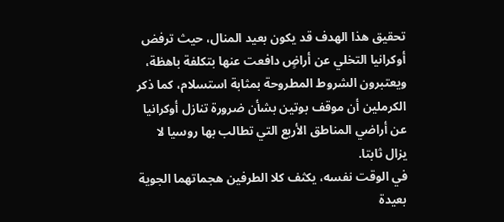تحقيق هذا الهدف قد يكون بعيد المنال، حيث ترفض أوكرانيا التخلي عن أراضٍ دافعت عنها بتكلفة باهظة، ويعتبرون الشروط المطروحة بمثابة استسلام، كما ذكر الكرملين أن موقف بوتين بشأن ضرورة تنازل أوكرانيا عن أراضي المناطق الأربع التي تطالب بها روسيا لا يزال ثابتا.
في الوقت نفسه، يكثف كلا الطرفين هجماتهما الجوية بعيدة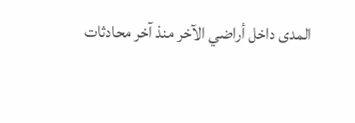المدى داخل أراضي الآخر منذ آخر محادثات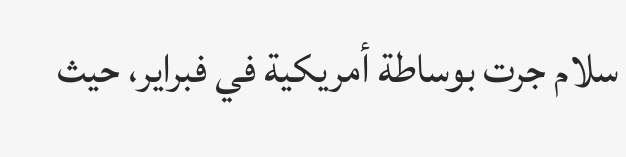سلام جرت بوساطة أمريكية في فبراير، حيث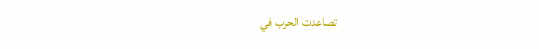تصاعدت الحرب في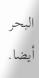البحر أيضا.